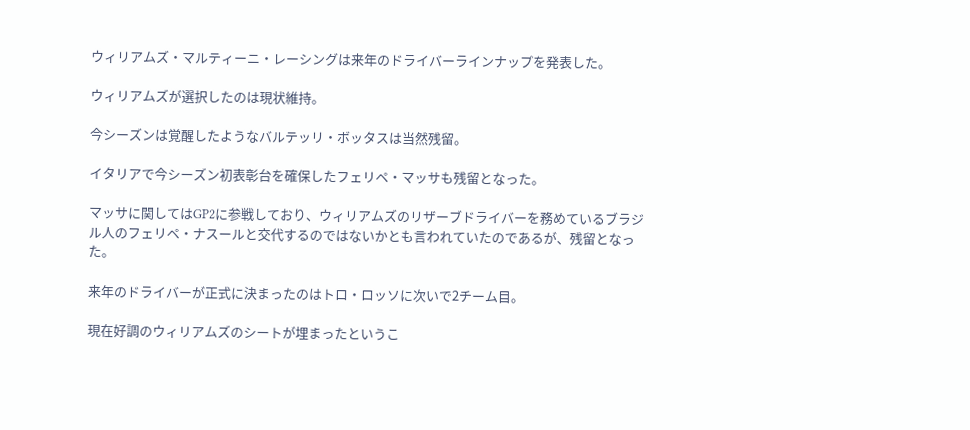ウィリアムズ・マルティーニ・レーシングは来年のドライバーラインナップを発表した。

ウィリアムズが選択したのは現状維持。

今シーズンは覚醒したようなバルテッリ・ボッタスは当然残留。

イタリアで今シーズン初表彰台を確保したフェリペ・マッサも残留となった。

マッサに関してはGP2に参戦しており、ウィリアムズのリザーブドライバーを務めているブラジル人のフェリペ・ナスールと交代するのではないかとも言われていたのであるが、残留となった。

来年のドライバーが正式に決まったのはトロ・ロッソに次いで2チーム目。

現在好調のウィリアムズのシートが埋まったというこ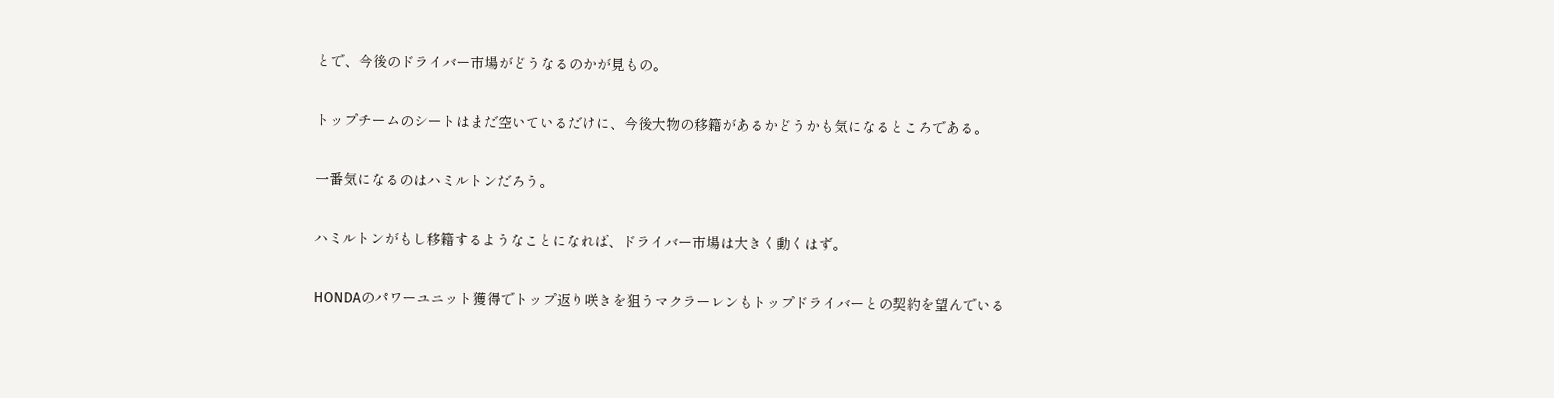とで、今後のドライバー市場がどうなるのかが見もの。

トップチームのシートはまだ空いているだけに、今後大物の移籍があるかどうかも気になるところである。

一番気になるのはハミルトンだろう。

ハミルトンがもし移籍するようなことになれば、ドライバー市場は大きく動くはず。

HONDAのパワーユニット獲得でトップ返り咲きを狙うマクラーレンもトップドライバーとの契約を望んでいる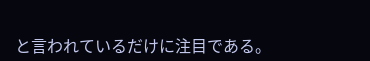と言われているだけに注目である。